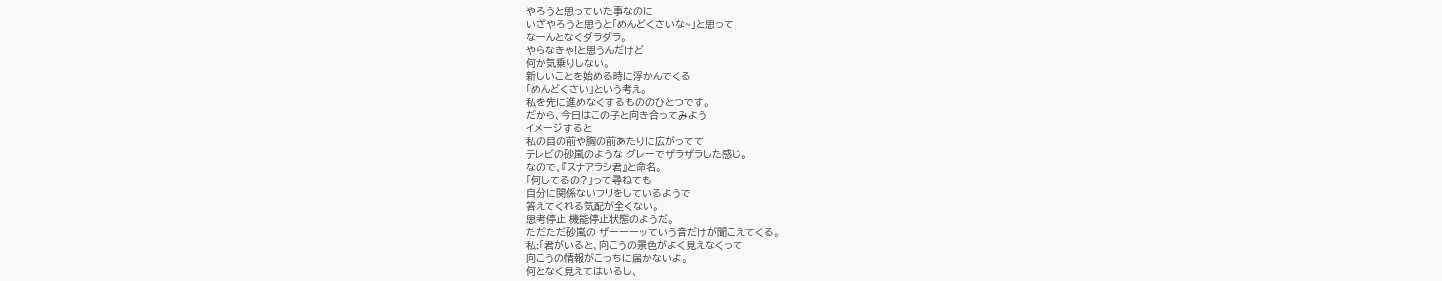やろうと思っていた事なのに
いざやろうと思うと「めんどくさいな~」と思って
なーんとなくダラダラ。
やらなきゃ!と思うんだけど
何か気乗りしない。
新しいことを始める時に浮かんでくる
「めんどくさい」という考え。
私を先に進めなくするもののひとつです。
だから、今日はこの子と向き合ってみよう
イメージすると
私の目の前や胸の前あたりに広がってて
テレビの砂嵐のような グレーでザラザラした感じ。
なので、『スナアラシ君』と命名。
「何してるの?」って尋ねても
自分に関係ないフリをしているようで
答えてくれる気配が全くない。
思考停止 機能停止状態のようだ。
ただただ砂嵐の ザーーーッていう音だけが聞こえてくる。
私:「君がいると、向こうの景色がよく見えなくって
向こうの情報がこっちに届かないよ。
何となく見えてはいるし、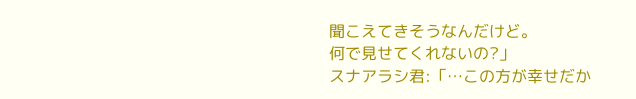聞こえてきそうなんだけど。
何で見せてくれないの?」
スナアラシ君:「…この方が幸せだか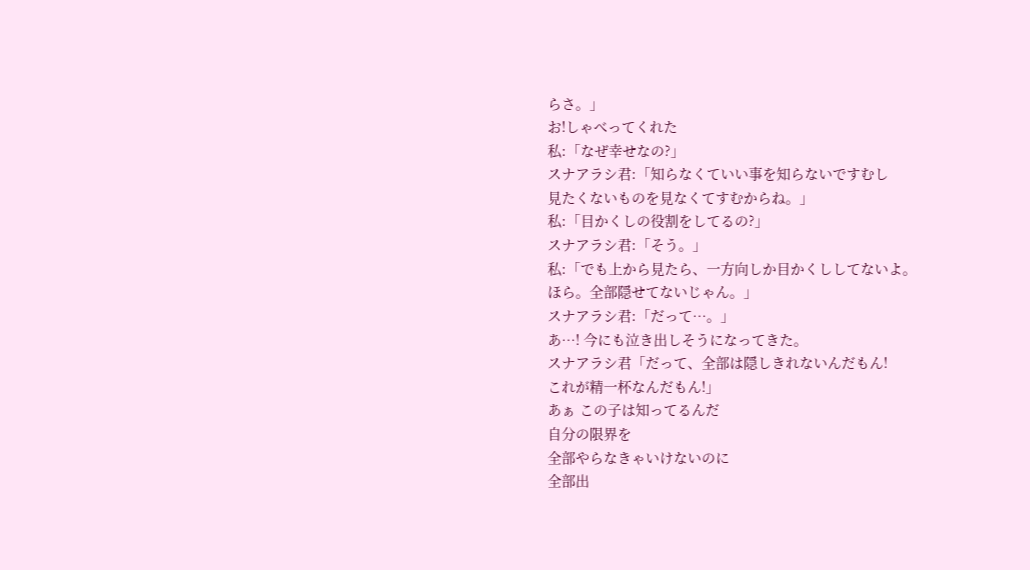らさ。」
お!しゃべってくれた
私:「なぜ幸せなの?」
スナアラシ君:「知らなくていい事を知らないですむし
見たくないものを見なくてすむからね。」
私:「目かくしの役割をしてるの?」
スナアラシ君:「そう。」
私:「でも上から見たら、一方向しか目かくししてないよ。
ほら。全部隠せてないじゃん。」
スナアラシ君:「だって…。」
あ…! 今にも泣き出しそうになってきた。
スナアラシ君「だって、全部は隠しきれないんだもん!
これが精一杯なんだもん!」
あぁ この子は知ってるんだ
自分の限界を
全部やらなきゃいけないのに
全部出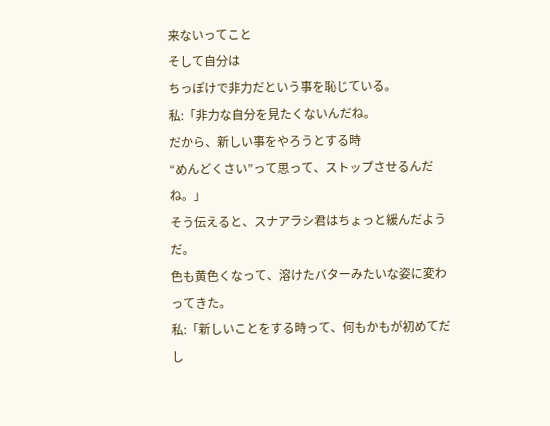来ないってこと
そして自分は
ちっぽけで非力だという事を恥じている。
私:「非力な自分を見たくないんだね。
だから、新しい事をやろうとする時
“めんどくさい”って思って、ストップさせるんだね。」
そう伝えると、スナアラシ君はちょっと緩んだようだ。
色も黄色くなって、溶けたバターみたいな姿に変わってきた。
私:「新しいことをする時って、何もかもが初めてだし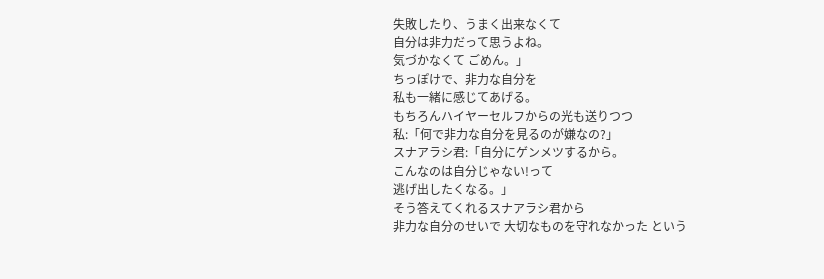失敗したり、うまく出来なくて
自分は非力だって思うよね。
気づかなくて ごめん。」
ちっぽけで、非力な自分を
私も一緒に感じてあげる。
もちろんハイヤーセルフからの光も送りつつ
私:「何で非力な自分を見るのが嫌なの?」
スナアラシ君:「自分にゲンメツするから。
こんなのは自分じゃない!って
逃げ出したくなる。」
そう答えてくれるスナアラシ君から
非力な自分のせいで 大切なものを守れなかった という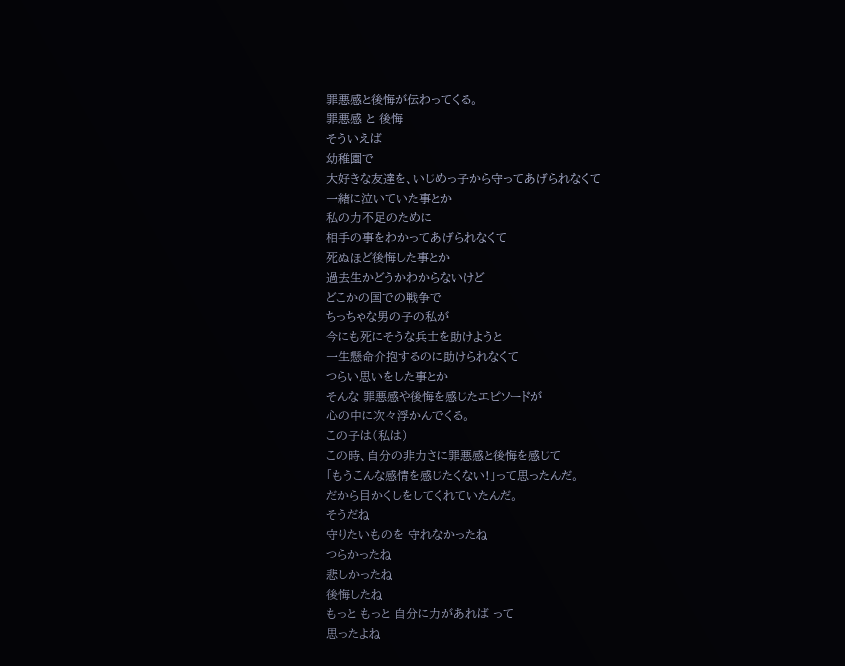罪悪感と後悔が伝わってくる。
罪悪感 と 後悔
そういえば
幼稚園で
大好きな友達を、いじめっ子から守ってあげられなくて
一緒に泣いていた事とか
私の力不足のために
相手の事をわかってあげられなくて
死ぬほど後悔した事とか
過去生かどうかわからないけど
どこかの国での戦争で
ちっちゃな男の子の私が
今にも死にそうな兵士を助けようと
一生懸命介抱するのに助けられなくて
つらい思いをした事とか
そんな 罪悪感や後悔を感じたエピソードが
心の中に次々浮かんでくる。
この子は(私は)
この時、自分の非力さに罪悪感と後悔を感じて
「もうこんな感情を感じたくない!」って思ったんだ。
だから目かくしをしてくれていたんだ。
そうだね
守りたいものを 守れなかったね
つらかったね
悲しかったね
後悔したね
もっと もっと 自分に力があれば って
思ったよね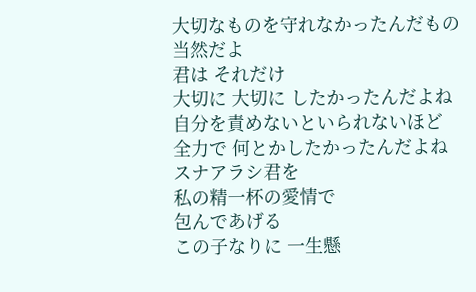大切なものを守れなかったんだもの
当然だよ
君は それだけ
大切に 大切に したかったんだよね
自分を責めないといられないほど
全力で 何とかしたかったんだよね
スナアラシ君を
私の精一杯の愛情で
包んであげる
この子なりに 一生懸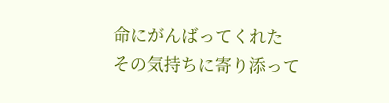命にがんばってくれた
その気持ちに寄り添って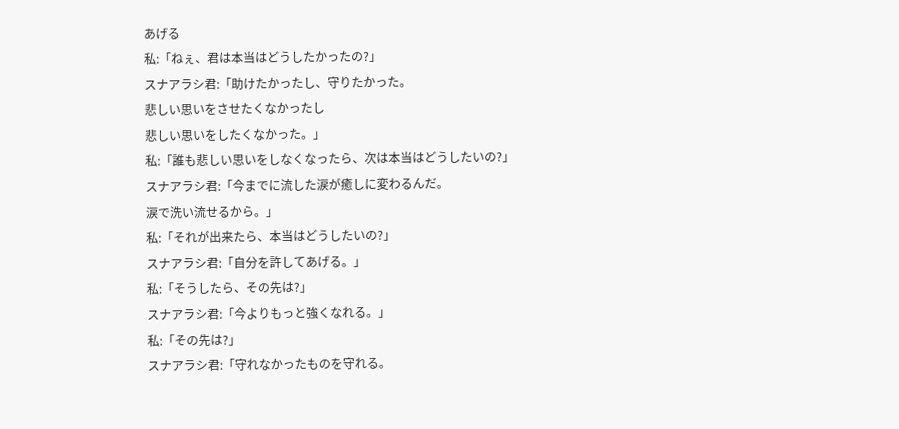あげる
私:「ねぇ、君は本当はどうしたかったの?」
スナアラシ君:「助けたかったし、守りたかった。
悲しい思いをさせたくなかったし
悲しい思いをしたくなかった。」
私:「誰も悲しい思いをしなくなったら、次は本当はどうしたいの?」
スナアラシ君:「今までに流した涙が癒しに変わるんだ。
涙で洗い流せるから。」
私:「それが出来たら、本当はどうしたいの?」
スナアラシ君:「自分を許してあげる。」
私:「そうしたら、その先は?」
スナアラシ君:「今よりもっと強くなれる。」
私:「その先は?」
スナアラシ君:「守れなかったものを守れる。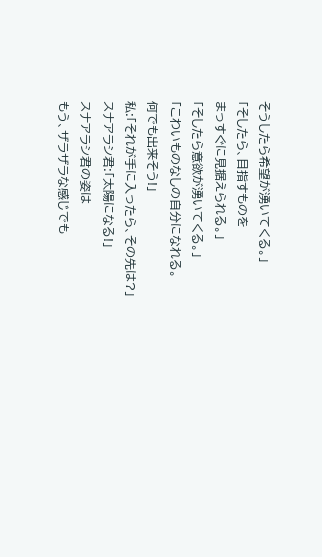そうしたら希望が湧いてくる。」
「そしたら、目指すものを
まっすぐに見据えられる。」
「そしたら意欲が湧いてくる。」
「こわいものなしの自分になれる。
何でも出来そう!」
私:「それが手に入ったら、その先は?」
スナアラシ君:「太陽になる!」
スナアラシ君の姿は
もう、ザラザラな感じでも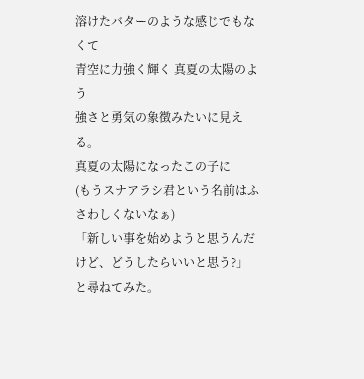溶けたバターのような感じでもなくて
青空に力強く輝く 真夏の太陽のよう
強さと勇気の象徴みたいに見える。
真夏の太陽になったこの子に
(もうスナアラシ君という名前はふさわしくないなぁ)
「新しい事を始めようと思うんだけど、どうしたらいいと思う?」
と尋ねてみた。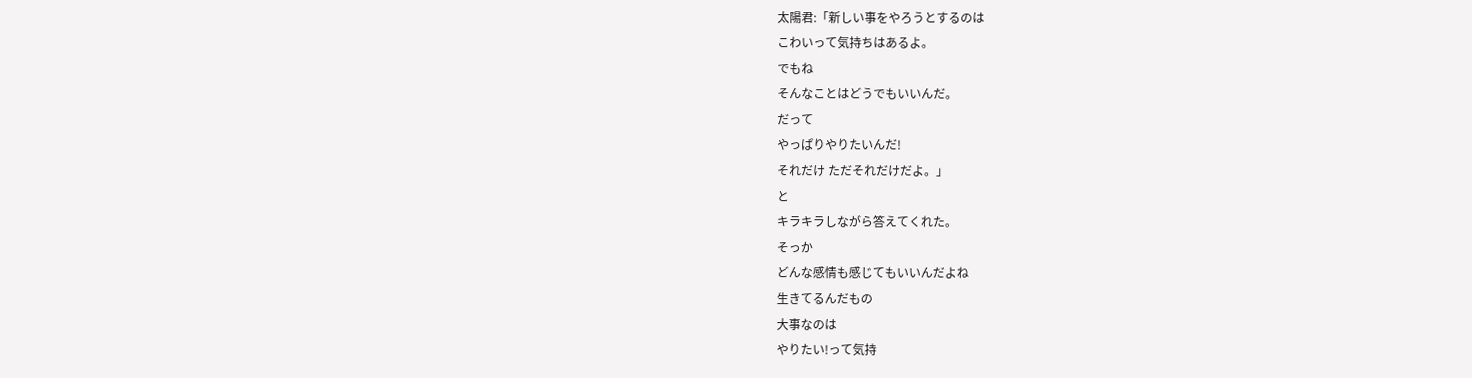太陽君:「新しい事をやろうとするのは
こわいって気持ちはあるよ。
でもね
そんなことはどうでもいいんだ。
だって
やっぱりやりたいんだ!
それだけ ただそれだけだよ。」
と
キラキラしながら答えてくれた。
そっか
どんな感情も感じてもいいんだよね
生きてるんだもの
大事なのは
やりたい!って気持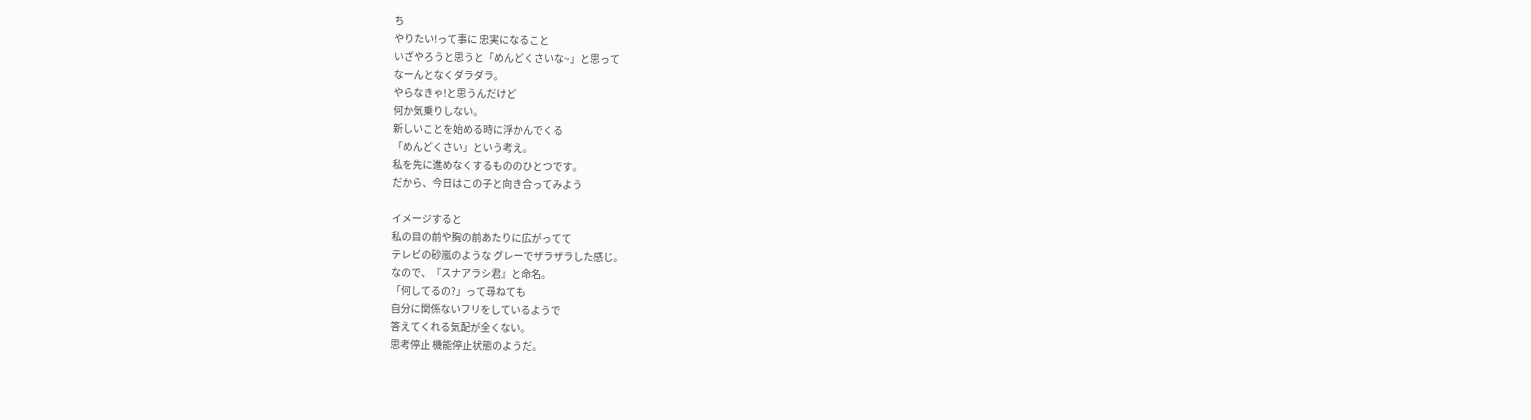ち
やりたい!って事に 忠実になること
いざやろうと思うと「めんどくさいな~」と思って
なーんとなくダラダラ。
やらなきゃ!と思うんだけど
何か気乗りしない。
新しいことを始める時に浮かんでくる
「めんどくさい」という考え。
私を先に進めなくするもののひとつです。
だから、今日はこの子と向き合ってみよう

イメージすると
私の目の前や胸の前あたりに広がってて
テレビの砂嵐のような グレーでザラザラした感じ。
なので、『スナアラシ君』と命名。
「何してるの?」って尋ねても
自分に関係ないフリをしているようで
答えてくれる気配が全くない。
思考停止 機能停止状態のようだ。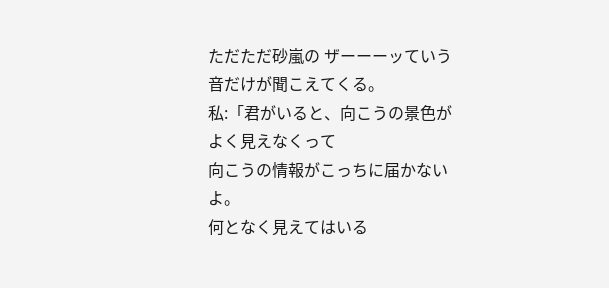ただただ砂嵐の ザーーーッていう音だけが聞こえてくる。
私:「君がいると、向こうの景色がよく見えなくって
向こうの情報がこっちに届かないよ。
何となく見えてはいる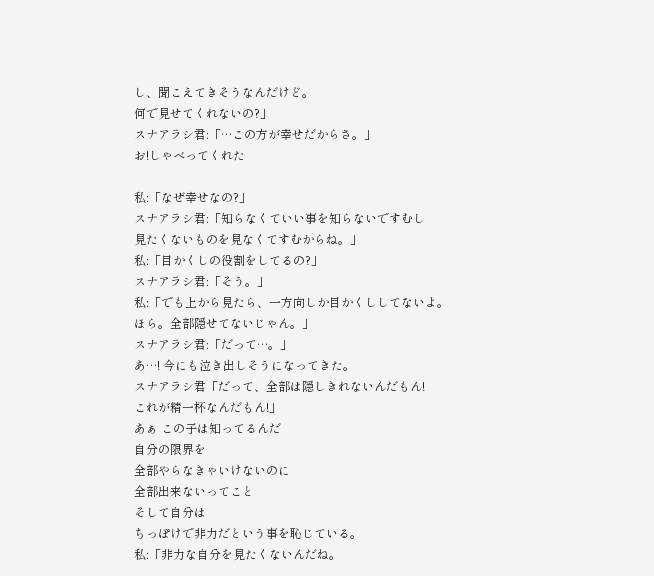し、聞こえてきそうなんだけど。
何で見せてくれないの?」
スナアラシ君:「…この方が幸せだからさ。」
お!しゃべってくれた

私:「なぜ幸せなの?」
スナアラシ君:「知らなくていい事を知らないですむし
見たくないものを見なくてすむからね。」
私:「目かくしの役割をしてるの?」
スナアラシ君:「そう。」
私:「でも上から見たら、一方向しか目かくししてないよ。
ほら。全部隠せてないじゃん。」
スナアラシ君:「だって…。」
あ…! 今にも泣き出しそうになってきた。
スナアラシ君「だって、全部は隠しきれないんだもん!
これが精一杯なんだもん!」
あぁ この子は知ってるんだ
自分の限界を
全部やらなきゃいけないのに
全部出来ないってこと
そして自分は
ちっぽけで非力だという事を恥じている。
私:「非力な自分を見たくないんだね。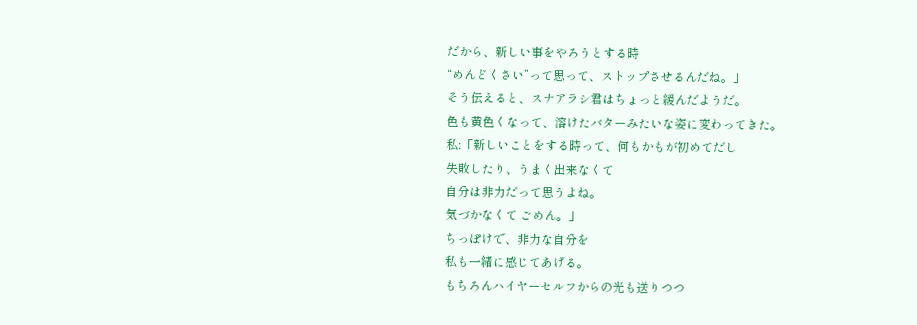だから、新しい事をやろうとする時
“めんどくさい”って思って、ストップさせるんだね。」
そう伝えると、スナアラシ君はちょっと緩んだようだ。
色も黄色くなって、溶けたバターみたいな姿に変わってきた。
私:「新しいことをする時って、何もかもが初めてだし
失敗したり、うまく出来なくて
自分は非力だって思うよね。
気づかなくて ごめん。」
ちっぽけで、非力な自分を
私も一緒に感じてあげる。
もちろんハイヤーセルフからの光も送りつつ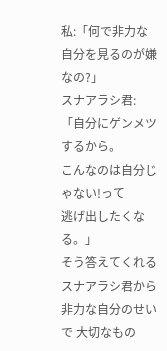私:「何で非力な自分を見るのが嫌なの?」
スナアラシ君:「自分にゲンメツするから。
こんなのは自分じゃない!って
逃げ出したくなる。」
そう答えてくれるスナアラシ君から
非力な自分のせいで 大切なもの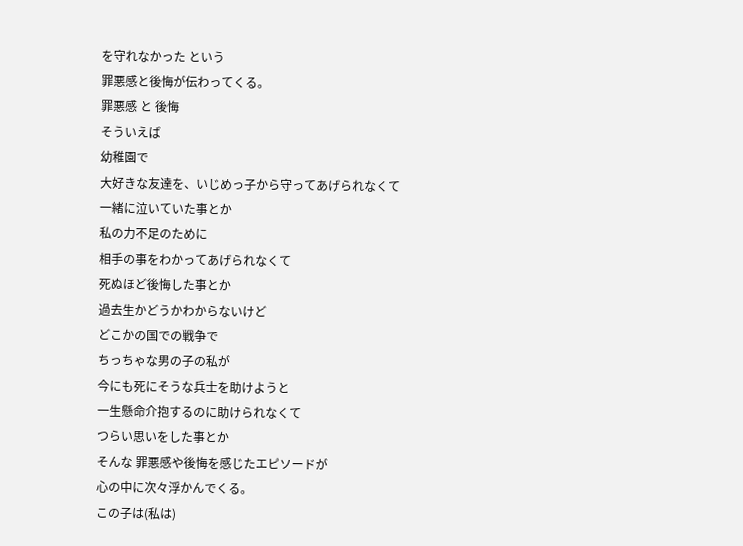を守れなかった という
罪悪感と後悔が伝わってくる。
罪悪感 と 後悔
そういえば
幼稚園で
大好きな友達を、いじめっ子から守ってあげられなくて
一緒に泣いていた事とか
私の力不足のために
相手の事をわかってあげられなくて
死ぬほど後悔した事とか
過去生かどうかわからないけど
どこかの国での戦争で
ちっちゃな男の子の私が
今にも死にそうな兵士を助けようと
一生懸命介抱するのに助けられなくて
つらい思いをした事とか
そんな 罪悪感や後悔を感じたエピソードが
心の中に次々浮かんでくる。
この子は(私は)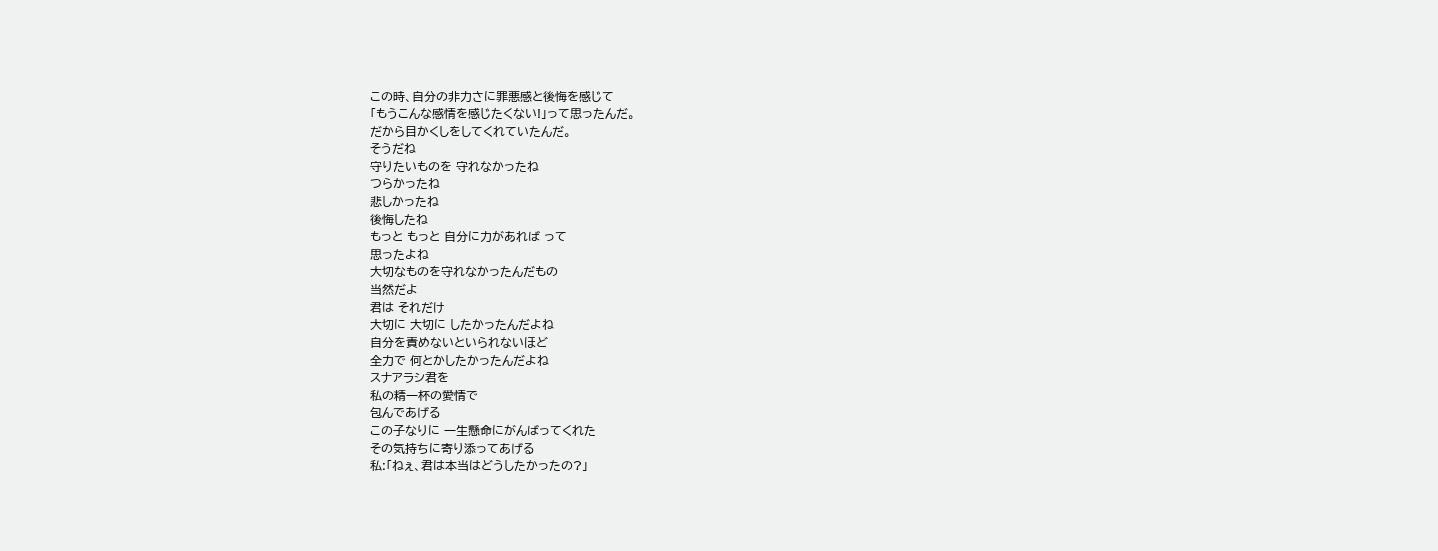この時、自分の非力さに罪悪感と後悔を感じて
「もうこんな感情を感じたくない!」って思ったんだ。
だから目かくしをしてくれていたんだ。
そうだね
守りたいものを 守れなかったね
つらかったね
悲しかったね
後悔したね
もっと もっと 自分に力があれば って
思ったよね
大切なものを守れなかったんだもの
当然だよ
君は それだけ
大切に 大切に したかったんだよね
自分を責めないといられないほど
全力で 何とかしたかったんだよね
スナアラシ君を
私の精一杯の愛情で
包んであげる
この子なりに 一生懸命にがんばってくれた
その気持ちに寄り添ってあげる
私:「ねぇ、君は本当はどうしたかったの?」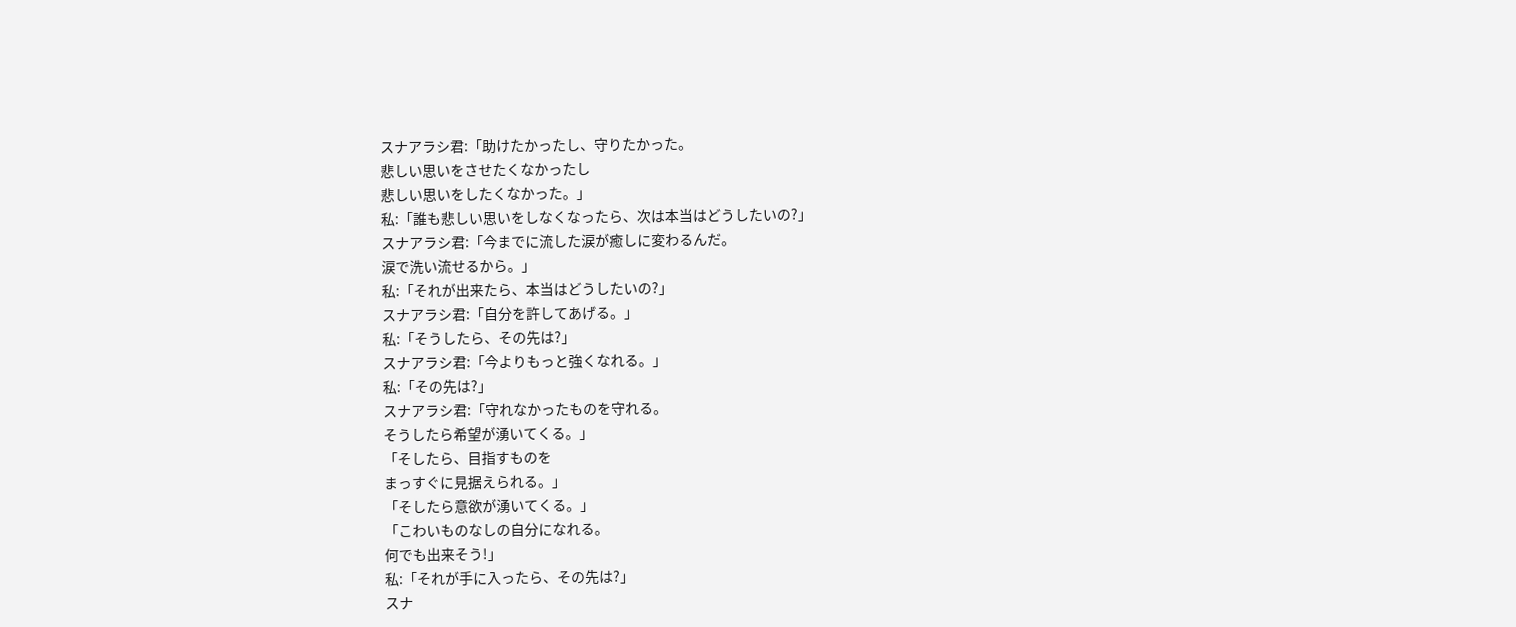スナアラシ君:「助けたかったし、守りたかった。
悲しい思いをさせたくなかったし
悲しい思いをしたくなかった。」
私:「誰も悲しい思いをしなくなったら、次は本当はどうしたいの?」
スナアラシ君:「今までに流した涙が癒しに変わるんだ。
涙で洗い流せるから。」
私:「それが出来たら、本当はどうしたいの?」
スナアラシ君:「自分を許してあげる。」
私:「そうしたら、その先は?」
スナアラシ君:「今よりもっと強くなれる。」
私:「その先は?」
スナアラシ君:「守れなかったものを守れる。
そうしたら希望が湧いてくる。」
「そしたら、目指すものを
まっすぐに見据えられる。」
「そしたら意欲が湧いてくる。」
「こわいものなしの自分になれる。
何でも出来そう!」
私:「それが手に入ったら、その先は?」
スナ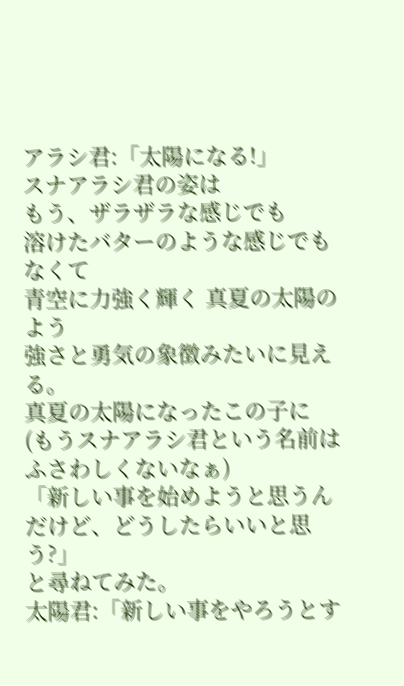アラシ君:「太陽になる!」
スナアラシ君の姿は
もう、ザラザラな感じでも
溶けたバターのような感じでもなくて
青空に力強く輝く 真夏の太陽のよう
強さと勇気の象徴みたいに見える。
真夏の太陽になったこの子に
(もうスナアラシ君という名前はふさわしくないなぁ)
「新しい事を始めようと思うんだけど、どうしたらいいと思う?」
と尋ねてみた。
太陽君:「新しい事をやろうとす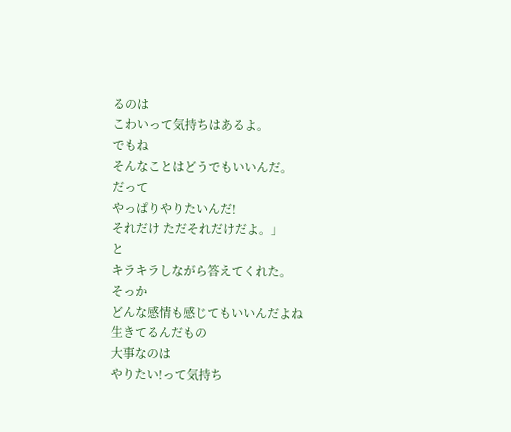るのは
こわいって気持ちはあるよ。
でもね
そんなことはどうでもいいんだ。
だって
やっぱりやりたいんだ!
それだけ ただそれだけだよ。」
と
キラキラしながら答えてくれた。
そっか
どんな感情も感じてもいいんだよね
生きてるんだもの
大事なのは
やりたい!って気持ち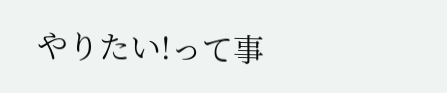やりたい!って事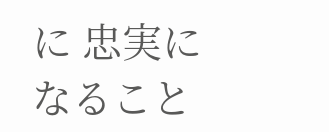に 忠実になること